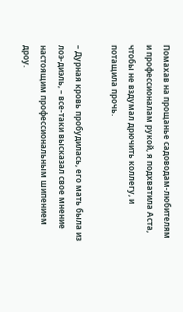Помахав на прощанье садоводам-любителям и профессионалам рукой, я подхватила Аста, чтобы не вздумал дрючить коллегу, и потащила прочь.

– Дурная кровь пробудилась, его мать была из лоэ-диэль, – все-таки высказал свое мнение настоящим профессиональным шипением дроу.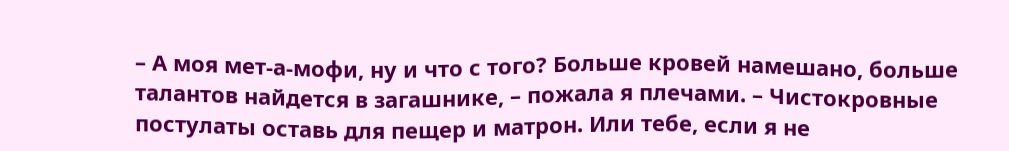– А моя мет-а-мофи, ну и что с того? Больше кровей намешано, больше талантов найдется в загашнике, – пожала я плечами. – Чистокровные постулаты оставь для пещер и матрон. Или тебе, если я не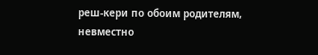реш-кери по обоим родителям, невместно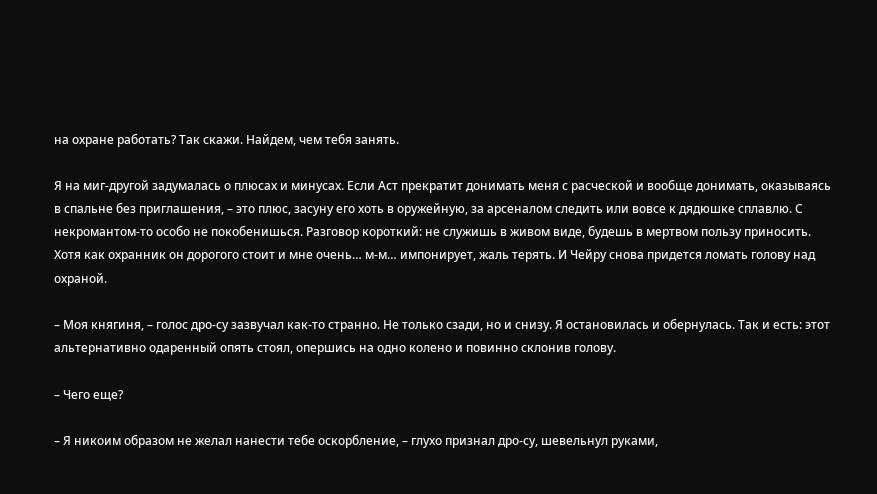на охране работать? Так скажи. Найдем, чем тебя занять.

Я на миг-другой задумалась о плюсах и минусах. Если Аст прекратит донимать меня с расческой и вообще донимать, оказываясь в спальне без приглашения, – это плюс, засуну его хоть в оружейную, за арсеналом следить или вовсе к дядюшке сплавлю. С некромантом-то особо не покобенишься. Разговор короткий: не служишь в живом виде, будешь в мертвом пользу приносить. Хотя как охранник он дорогого стоит и мне очень… м-м… импонирует, жаль терять. И Чейру снова придется ломать голову над охраной.

– Моя княгиня, – голос дро-су зазвучал как-то странно. Не только сзади, но и снизу. Я остановилась и обернулась. Так и есть: этот альтернативно одаренный опять стоял, опершись на одно колено и повинно склонив голову.

– Чего еще?

– Я никоим образом не желал нанести тебе оскорбление, – глухо признал дро-су, шевельнул руками,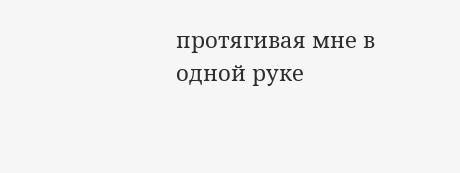протягивая мне в одной руке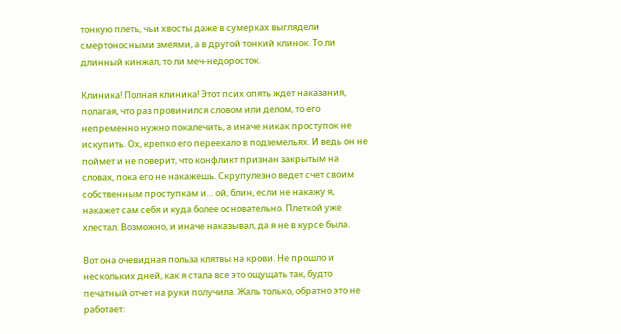тонкую плеть, чьи хвосты даже в сумерках выглядели смертоносными змеями, а в другой тонкий клинок. То ли длинный кинжал, то ли меч-недоросток.

Клиника! Полная клиника! Этот псих опять ждет наказания, полагая, что раз провинился словом или делом, то его непременно нужно покалечить, а иначе никак проступок не искупить. Ох, крепко его переехало в подземельях. И ведь он не поймет и не поверит, что конфликт признан закрытым на словах, пока его не накажешь. Скрупулезно ведет счет своим собственным проступкам и… ой, блин, если не накажу я, накажет сам себя и куда более основательно. Плеткой уже хлестал. Возможно, и иначе наказывал, да я не в курсе была.

Вот она очевидная польза клятвы на крови. Не прошло и нескольких дней, как я стала все это ощущать так, будто печатный отчет на руки получила. Жаль только, обратно это не работает: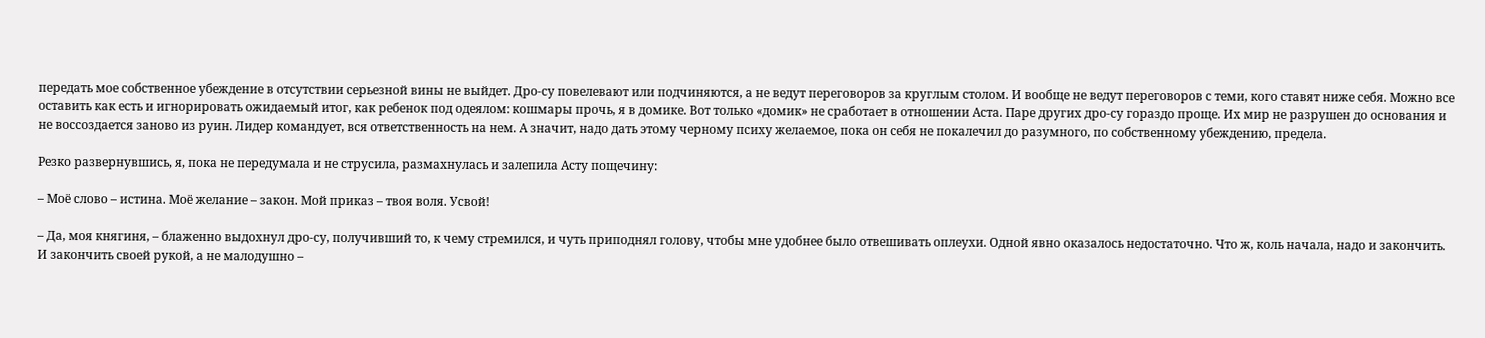передать мое собственное убеждение в отсутствии серьезной вины не выйдет. Дро-су повелевают или подчиняются, а не ведут переговоров за круглым столом. И вообще не ведут переговоров с теми, кого ставят ниже себя. Можно все оставить как есть и игнорировать ожидаемый итог, как ребенок под одеялом: кошмары прочь, я в домике. Вот только «домик» не сработает в отношении Аста. Паре других дро-су гораздо проще. Их мир не разрушен до основания и не воссоздается заново из руин. Лидер командует, вся ответственность на нем. А значит, надо дать этому черному психу желаемое, пока он себя не покалечил до разумного, по собственному убеждению, предела.

Резко развернувшись, я, пока не передумала и не струсила, размахнулась и залепила Асту пощечину:

– Моё слово – истина. Моё желание – закон. Мой приказ – твоя воля. Усвой!

– Да, моя княгиня, – блаженно выдохнул дро-су, получивший то, к чему стремился, и чуть приподнял голову, чтобы мне удобнее было отвешивать оплеухи. Одной явно оказалось недостаточно. Что ж, коль начала, надо и закончить. И закончить своей рукой, а не малодушно –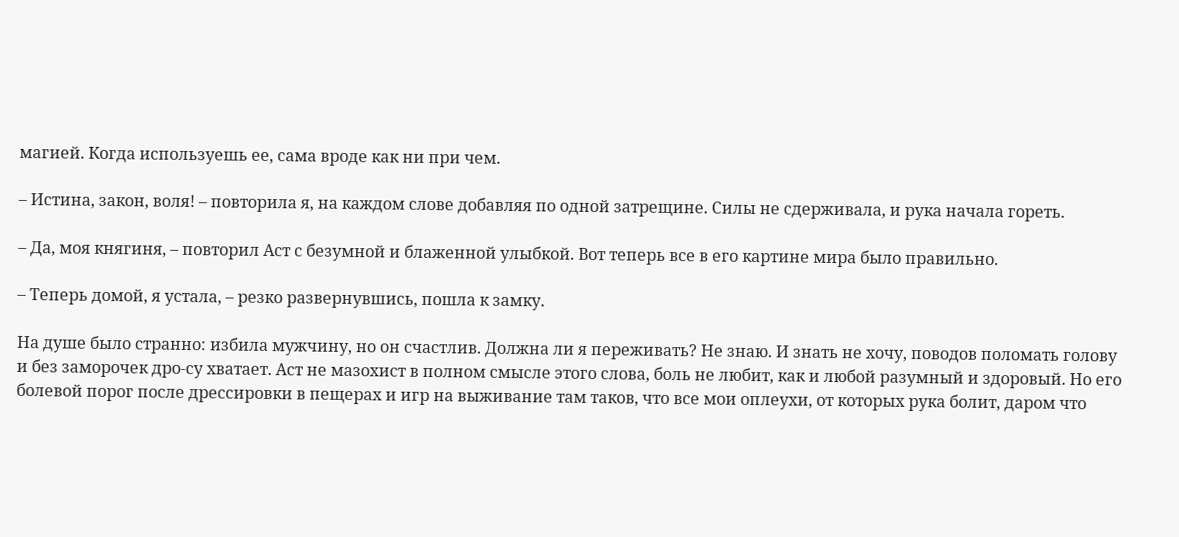магией. Когда используешь ее, сама вроде как ни при чем.

– Истина, закон, воля! – повторила я, на каждом слове добавляя по одной затрещине. Силы не сдерживала, и рука начала гореть.

– Да, моя княгиня, – повторил Аст с безумной и блаженной улыбкой. Вот теперь все в его картине мира было правильно.

– Теперь домой, я устала, – резко развернувшись, пошла к замку.

На душе было странно: избила мужчину, но он счастлив. Должна ли я переживать? Не знаю. И знать не хочу, поводов поломать голову и без заморочек дро-су хватает. Аст не мазохист в полном смысле этого слова, боль не любит, как и любой разумный и здоровый. Но его болевой порог после дрессировки в пещерах и игр на выживание там таков, что все мои оплеухи, от которых рука болит, даром что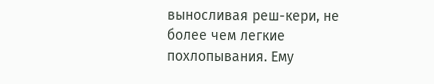выносливая реш-кери, не более чем легкие похлопывания. Ему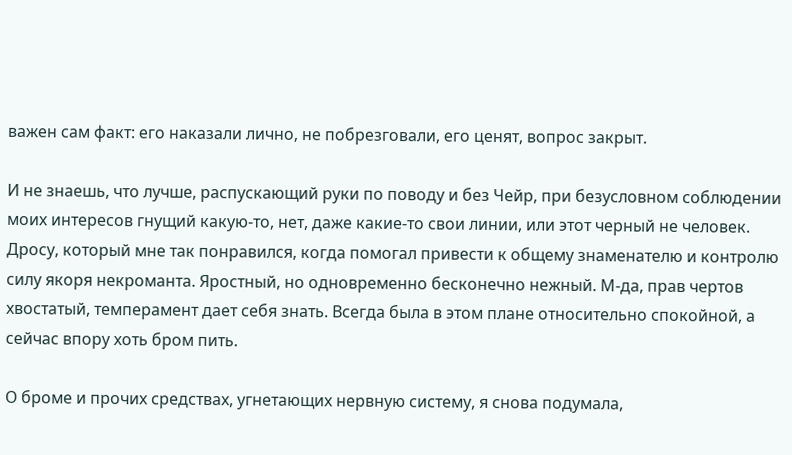важен сам факт: его наказали лично, не побрезговали, его ценят, вопрос закрыт.

И не знаешь, что лучше, распускающий руки по поводу и без Чейр, при безусловном соблюдении моих интересов гнущий какую-то, нет, даже какие-то свои линии, или этот черный не человек. Дросу, который мне так понравился, когда помогал привести к общему знаменателю и контролю силу якоря некроманта. Яростный, но одновременно бесконечно нежный. М-да, прав чертов хвостатый, темперамент дает себя знать. Всегда была в этом плане относительно спокойной, а сейчас впору хоть бром пить.

О броме и прочих средствах, угнетающих нервную систему, я снова подумала,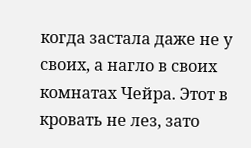когда застала даже не у своих, а нагло в своих комнатах Чейра. Этот в кровать не лез, зато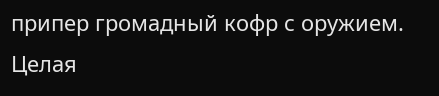припер громадный кофр с оружием. Целая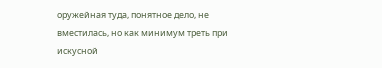оружейная туда, понятное дело, не вместилась, но как минимум треть при искусной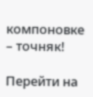компоновке – точняк!

Перейти на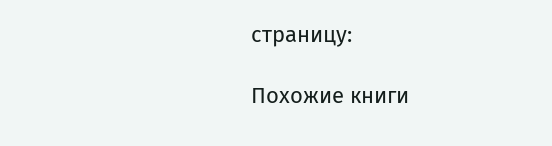страницу:

Похожие книги